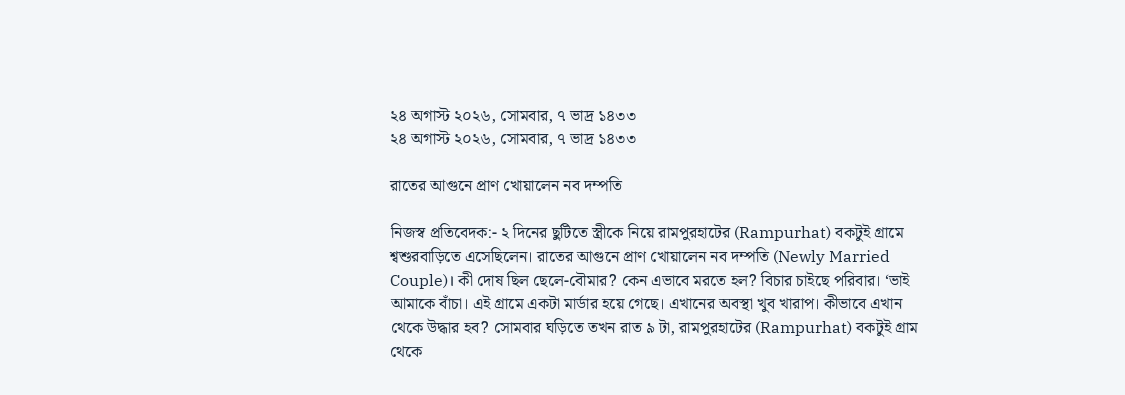২৪ অগাস্ট ২০২৬, সোমবার, ৭ ভাদ্র ১৪৩৩
২৪ অগাস্ট ২০২৬, সোমবার, ৭ ভাদ্র ১৪৩৩

রাতের আগুনে প্রাণ খোয়ালেন নব দম্পতি

নিজস্ব প্রতিবেদক:- ২ দিনের ছুটিতে স্ত্রীকে নিয়ে রামপুরহাটের (Rampurhat) বকটুই গ্রামে শ্বশুরবাড়িতে এসেছিলেন। রাতের আগুনে প্রাণ খোয়ালেন নব দম্পতি (Newly Married Couple)। কী দোষ ছিল ছেলে-বৌমার? কেন এভাবে মরতে হল? বিচার চাইছে পরিবার। ‘ভাই আমাকে বাঁচা। এই গ্রামে একটা মার্ডার হয়ে গেছে। এখানের অবস্থা খুব খারাপ। কীভাবে এখান থেকে উদ্ধার হব? সোমবার ঘড়িতে তখন রাত ৯ টা, রামপুরহাটের (Rampurhat) বকটুই গ্রাম থেকে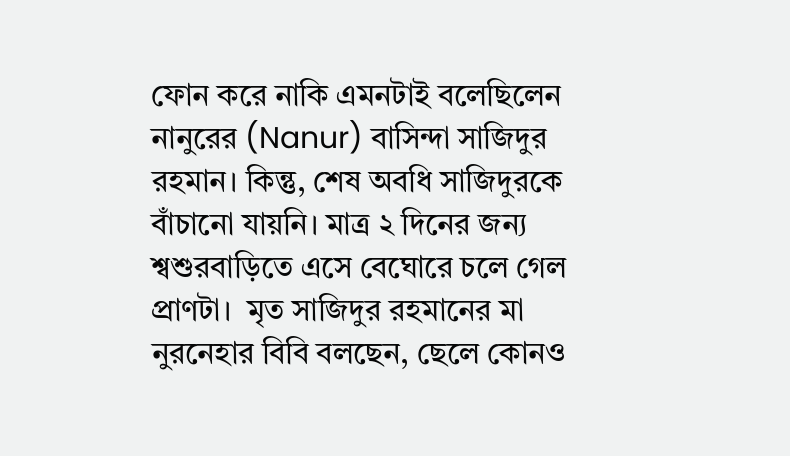ফোন করে নাকি এমনটাই বলেছিলেন নানুরের (Nanur) বাসিন্দা সাজিদুর রহমান। কিন্তু, শেষ অবধি সাজিদুরকে বাঁচানো যায়নি। মাত্র ২ দিনের জন্য শ্বশুরবাড়িতে এসে বেঘোরে চলে গেল প্রাণটা।  মৃত সাজিদুর রহমানের মা  নুরনেহার বিবি বলছেন, ছেলে কোনও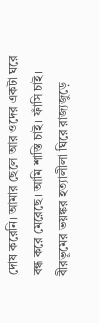দোষ করেনি। আমার ছেলে আর ওদের একটা ঘরে বন্ধ করে মেরেছে। আমি শাস্তি চাই। ফাঁসি চাই। বীরভূমের ভয়ঙ্কর হত্যালীলা ঘিরে রাজ্যজুড়ে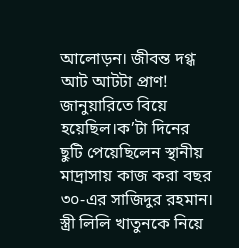আলোড়ন। জীবন্ত দগ্ধ আট আটটা প্রাণ! জানুয়ারিতে বিয়ে হয়েছিল।ক’টা দিনের ছুটি পেয়েছিলেন স্থানীয় মাদ্রাসায় কাজ করা বছর ৩০-এর সাজিদুর রহমান। স্ত্রী লিলি খাতুনকে নিয়ে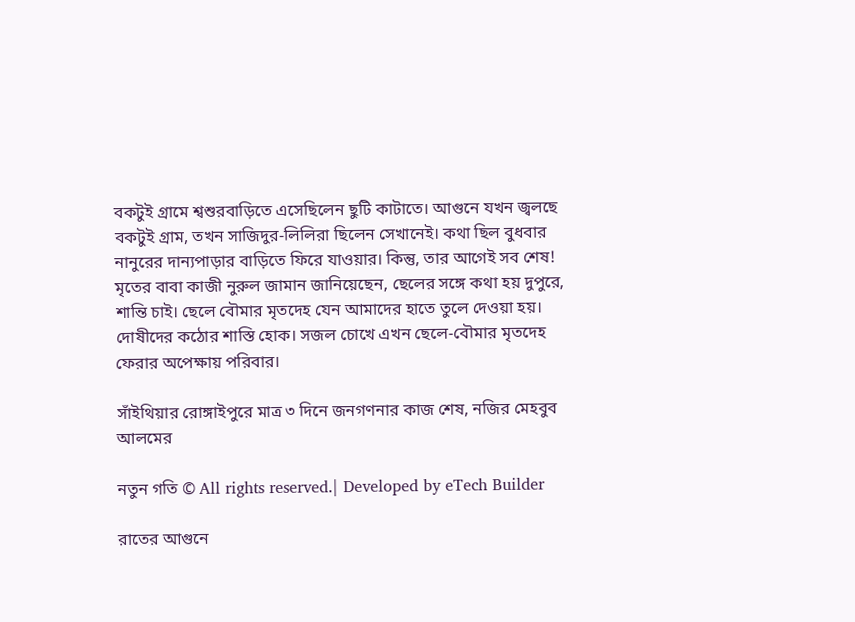বকটুই গ্রামে শ্বশুরবাড়িতে এসেছিলেন ছুটি কাটাতে। আগুনে যখন জ্বলছে বকটুই গ্রাম, তখন সাজিদুর-লিলিরা ছিলেন সেখানেই। কথা ছিল বুধবার নানুরের দান্যপাড়ার বাড়িতে ফিরে যাওয়ার। কিন্তু, তার আগেই সব শেষ! মৃতের বাবা কাজী নুরুল জামান জানিয়েছেন, ছেলের সঙ্গে কথা হয় দুপুরে, শান্তি চাই। ছেলে বৌমার মৃতদেহ যেন আমাদের হাতে তুলে দেওয়া হয়। দোষীদের কঠোর শাস্তি হোক। সজল চোখে এখন ছেলে-বৌমার মৃতদেহ ফেরার অপেক্ষায় পরিবার।

সাঁইথিয়ার রোঙ্গাইপুরে মাত্র ৩ দিনে জনগণনার কাজ শেষ, নজির মেহবুব আলমের

নতুন গতি © All rights reserved.| Developed by eTech Builder

রাতের আগুনে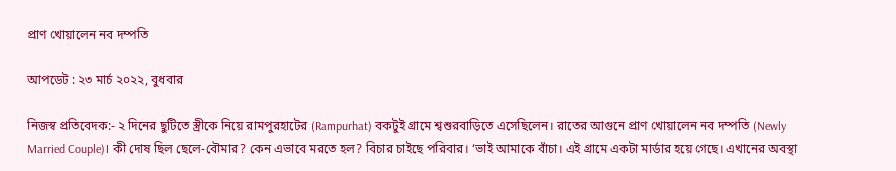প্রাণ খোয়ালেন নব দম্পতি

আপডেট : ২৩ মার্চ ২০২২, বুধবার

নিজস্ব প্রতিবেদক:- ২ দিনের ছুটিতে স্ত্রীকে নিয়ে রামপুরহাটের (Rampurhat) বকটুই গ্রামে শ্বশুরবাড়িতে এসেছিলেন। রাতের আগুনে প্রাণ খোয়ালেন নব দম্পতি (Newly Married Couple)। কী দোষ ছিল ছেলে-বৌমার? কেন এভাবে মরতে হল? বিচার চাইছে পরিবার। ‘ভাই আমাকে বাঁচা। এই গ্রামে একটা মার্ডার হয়ে গেছে। এখানের অবস্থা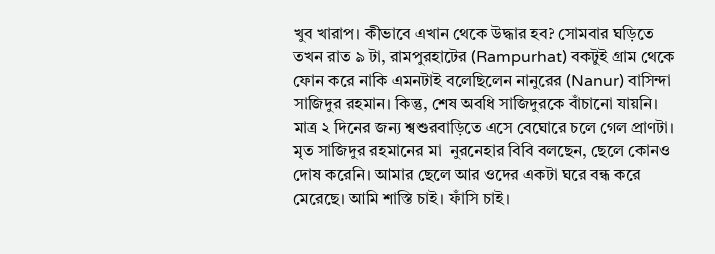খুব খারাপ। কীভাবে এখান থেকে উদ্ধার হব? সোমবার ঘড়িতে তখন রাত ৯ টা, রামপুরহাটের (Rampurhat) বকটুই গ্রাম থেকে ফোন করে নাকি এমনটাই বলেছিলেন নানুরের (Nanur) বাসিন্দা সাজিদুর রহমান। কিন্তু, শেষ অবধি সাজিদুরকে বাঁচানো যায়নি। মাত্র ২ দিনের জন্য শ্বশুরবাড়িতে এসে বেঘোরে চলে গেল প্রাণটা।  মৃত সাজিদুর রহমানের মা  নুরনেহার বিবি বলছেন, ছেলে কোনও দোষ করেনি। আমার ছেলে আর ওদের একটা ঘরে বন্ধ করে মেরেছে। আমি শাস্তি চাই। ফাঁসি চাই।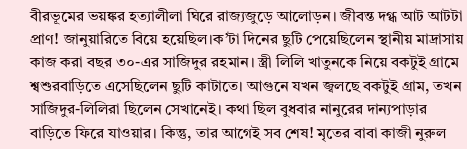বীরভূমের ভয়ঙ্কর হত্যালীলা ঘিরে রাজ্যজুড়ে আলোড়ন। জীবন্ত দগ্ধ আট আটটা প্রাণ! জানুয়ারিতে বিয়ে হয়েছিল।ক’টা দিনের ছুটি পেয়েছিলেন স্থানীয় মাদ্রাসায় কাজ করা বছর ৩০-এর সাজিদুর রহমান। স্ত্রী লিলি খাতুনকে নিয়ে বকটুই গ্রামে শ্বশুরবাড়িতে এসেছিলেন ছুটি কাটাতে। আগুনে যখন জ্বলছে বকটুই গ্রাম, তখন সাজিদুর-লিলিরা ছিলেন সেখানেই। কথা ছিল বুধবার নানুরের দান্যপাড়ার বাড়িতে ফিরে যাওয়ার। কিন্তু, তার আগেই সব শেষ! মৃতের বাবা কাজী নুরুল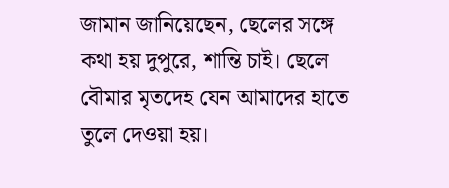জামান জানিয়েছেন, ছেলের সঙ্গে কথা হয় দুপুরে, শান্তি চাই। ছেলে বৌমার মৃতদেহ যেন আমাদের হাতে তুলে দেওয়া হয়।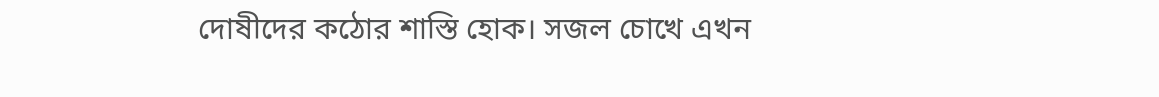দোষীদের কঠোর শাস্তি হোক। সজল চোখে এখন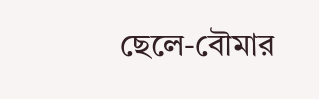ছেলে-বৌমার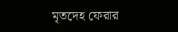মৃতদেহ ফেরার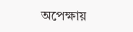অপেক্ষায়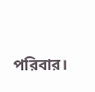পরিবার।